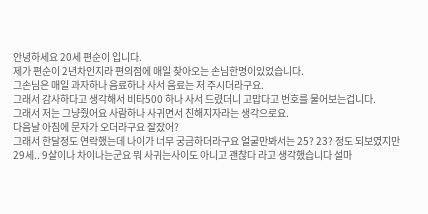안녕하세요 20세 편순이 입니다.
제가 편순이 2년차인지라 편의점에 매일 찾아오는 손님한명이있었습니다.
그손님은 매일 과자하나 음료하나 사서 음료는 저 주시더라구요.
그래서 감사하다고 생각해서 비타500 하나 사서 드렸더니 고맙다고 번호를 물어보는겁니다.
그래서 저는 그냥줬어요 사람하나 사귀면서 친해지자라는 생각으로요.
다음날 아침에 문자가 오더라구요 잘잤어?
그래서 한달정도 연락했는데 나이가 너무 궁금하더라구요 얼굴만봐서는 25? 23? 정도 되보였지만
29세.. 9살이나 차이나는군요 뭐 사귀는사이도 아니고 괜찮다 라고 생각했습니다 설마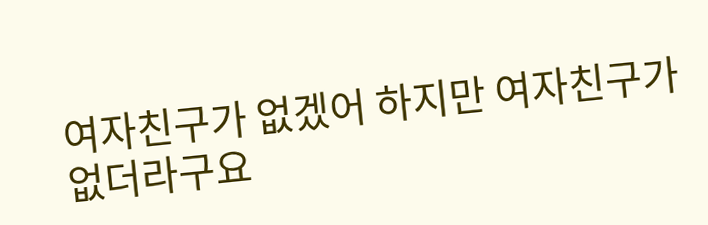여자친구가 없겠어 하지만 여자친구가 없더라구요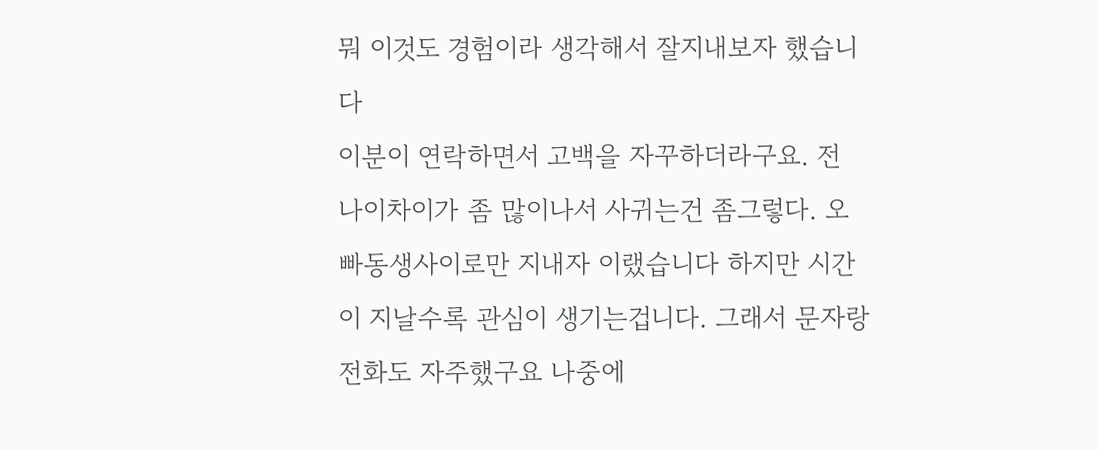뭐 이것도 경험이라 생각해서 잘지내보자 했습니다
이분이 연락하면서 고백을 자꾸하더라구요. 전 나이차이가 좀 많이나서 사귀는건 좀그렇다. 오빠동생사이로만 지내자 이랬습니다 하지만 시간이 지날수록 관심이 생기는겁니다. 그래서 문자랑 전화도 자주했구요 나중에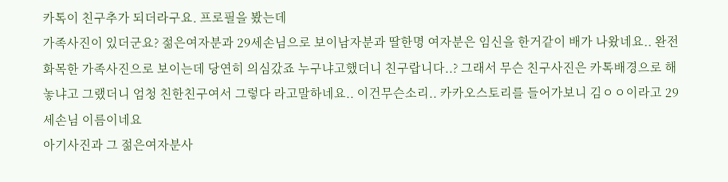카톡이 친구추가 되더라구요. 프로필을 봤는데
가족사진이 있더군요? 젊은여자분과 29세손님으로 보이남자분과 딸한명 여자분은 임신을 한거같이 배가 나왔네요.. 완전 화목한 가족사진으로 보이는데 당연히 의심갔죠 누구냐고했더니 친구랍니다..? 그래서 무슨 친구사진은 카톡배경으로 해놓냐고 그랬더니 엄청 친한친구여서 그렇다 라고말하네요.. 이건무슨소리.. 카카오스토리를 들어가보니 김ㅇㅇ이라고 29세손님 이름이네요
아기사진과 그 젊은여자분사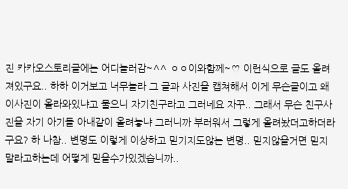진 카카오스토리글에는 어디놀러감~^^ ㅇㅇ이와함께~♡ 이런식으로 글도 올려져있구요.. 하하 이거보고 너무놀라 그 글과 사진을 캡쳐해서 이게 무슨글이고 왜 이사진이 올라와있냐고 물으니 자기친구라고 그러네요 자꾸.. 그래서 무슨 친구사진을 자기 아기들 아내같이 올려놓냐 그러니까 부러워서 그렇게 올려놨더고하더라구요? 하 나참.. 변명도 이렇게 이상하고 믿기지도않는 변명.. 믿지않을거면 믿지말라고하는데 어떻게 믿을수가있겠습니까..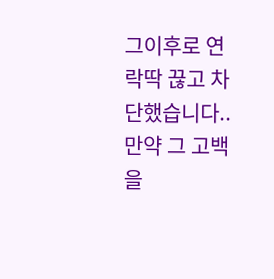그이후로 연락딱 끊고 차단했습니다..
만약 그 고백을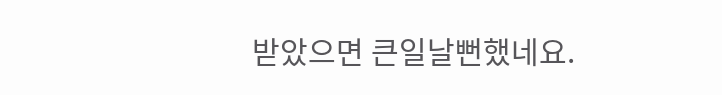받았으면 큰일날뻔했네요.